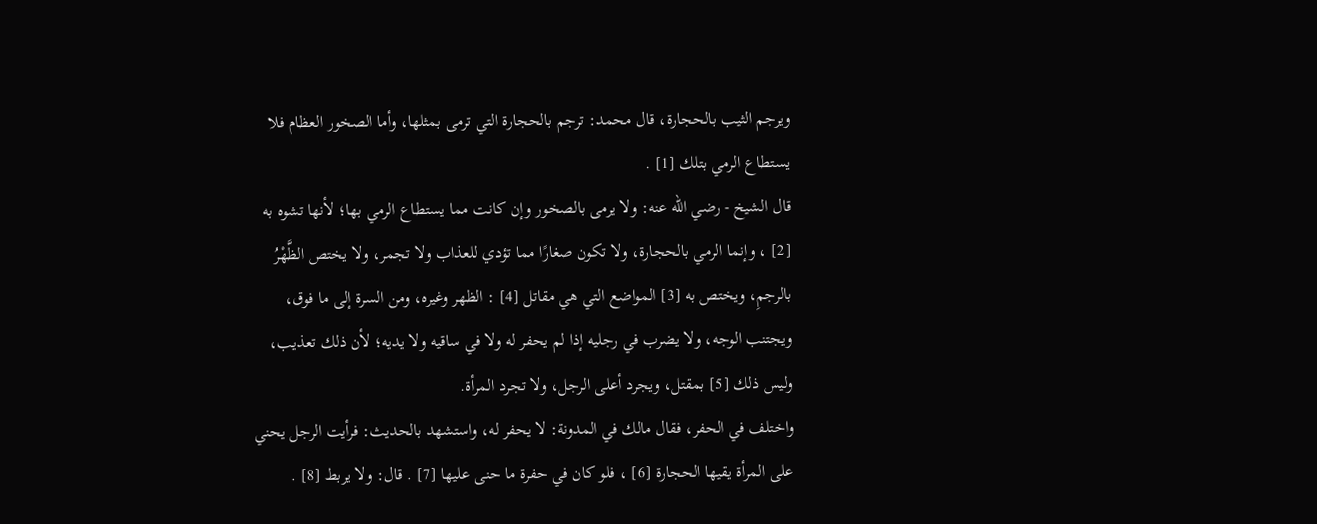ويرجم الثيب بالحجارة، قال محمد: ترجم بالحجارة التي ترمى بمثلها، وأما الصخور العظام فلا يستطاع الرمي بتلك [1] .
قال الشيخ - رضي الله عنه: ولا يرمى بالصخور وإن كانت مما يستطاع الرمي بها؛ لأنها تشوه به [2] ، وإنما الرمي بالحجارة، ولا تكون صغارًا مما تؤدي للعذاب ولا تجمر، ولا يختص الظَّهْرُ بالرجمِ، ويختص به [3] المواضع التي هي مقاتل [4] : الظهر وغيره، ومن السرة إلى ما فوق، ويجتنب الوجه، ولا يضرب في رجليه إذا لم يحفر له ولا في ساقيه ولا يديه؛ لأن ذلك تعذيب، وليس ذلك [5] بمقتل، ويجرد أعلى الرجل، ولا تجرد المرأة.
واختلف في الحفر، فقال مالك في المدونة: لا يحفر له، واستشهد بالحديث: فرأيت الرجل يحني على المرأة يقيها الحجارة [6] ، فلو كان في حفرة ما حنى عليها [7] . قال: ولا يربط [8] .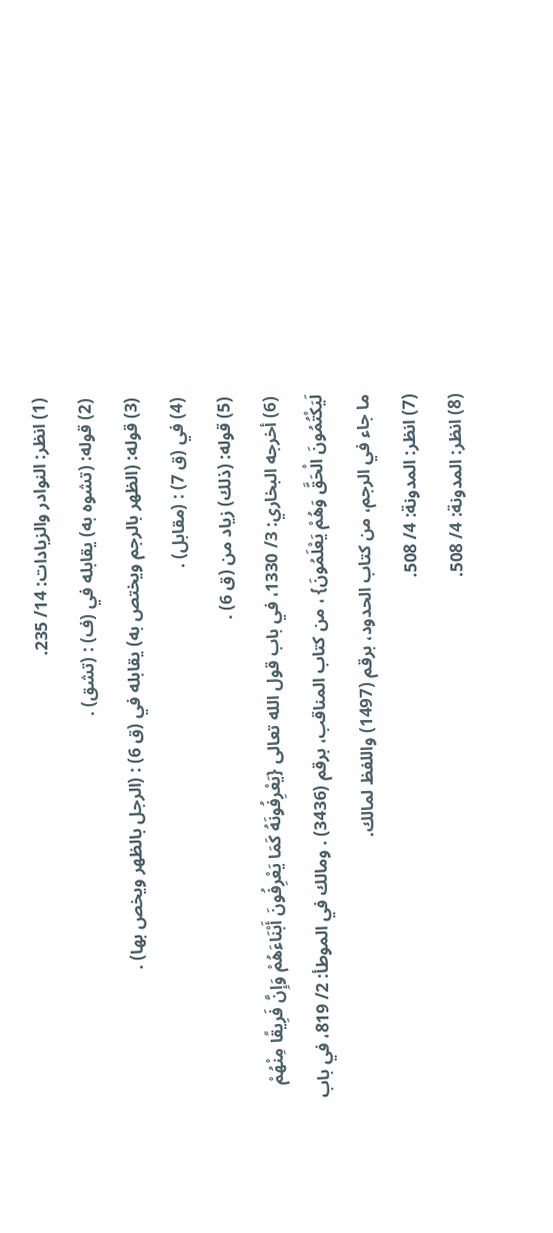(1) انظر: النوادر والزيادات: 14/ 235.
(2) قوله: (تشوه به) يقابله في (ف) : (تشق) .
(3) قوله: (الظهر بالرجم ويختص به) يقابله في (ق 6) : (الرجل بالظهر ويخص بها) .
(4) في (ق 7) : (مقابل) .
(5) قوله: (ذلك) زياد من (ق 6) .
(6) أخرجه البخاري: 3/ 1330، في باب قول الله تعالى {يَعْرِفُونَهُ كَمَا يَعْرِفُونَ أَبْنَاءَهُمْ وَإِنَّ فَرِيقًا مِنْهُمْ لَيَكْتُمُونَ الْحَقَّ وَهُمْ يَعْلَمُونَ} ، من كتاب المناقب، برقم (3436) . ومالك في الموطأ: 2/ 819، في باب ما جاء في الرجم، من كتاب الحدود، برقم (1497) واللفظ لمالك.
(7) انظر: المدونة: 4/ 508.
(8) انظر: المدونة: 4/ 508.